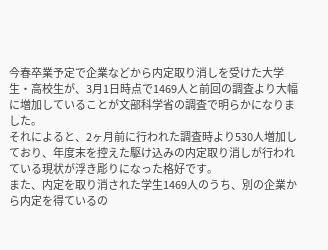今春卒業予定で企業などから内定取り消しを受けた大学生・高校生が、3月1日時点で1469人と前回の調査より大幅に増加していることが文部科学省の調査で明らかになりました。
それによると、2ヶ月前に行われた調査時より530人増加しており、年度末を控えた駆け込みの内定取り消しが行われている現状が浮き彫りになった格好です。
また、内定を取り消された学生1469人のうち、別の企業から内定を得ているの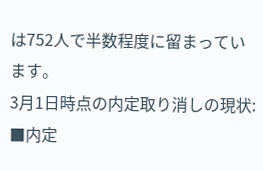は752人で半数程度に留まっています。
3月1日時点の内定取り消しの現状:
■内定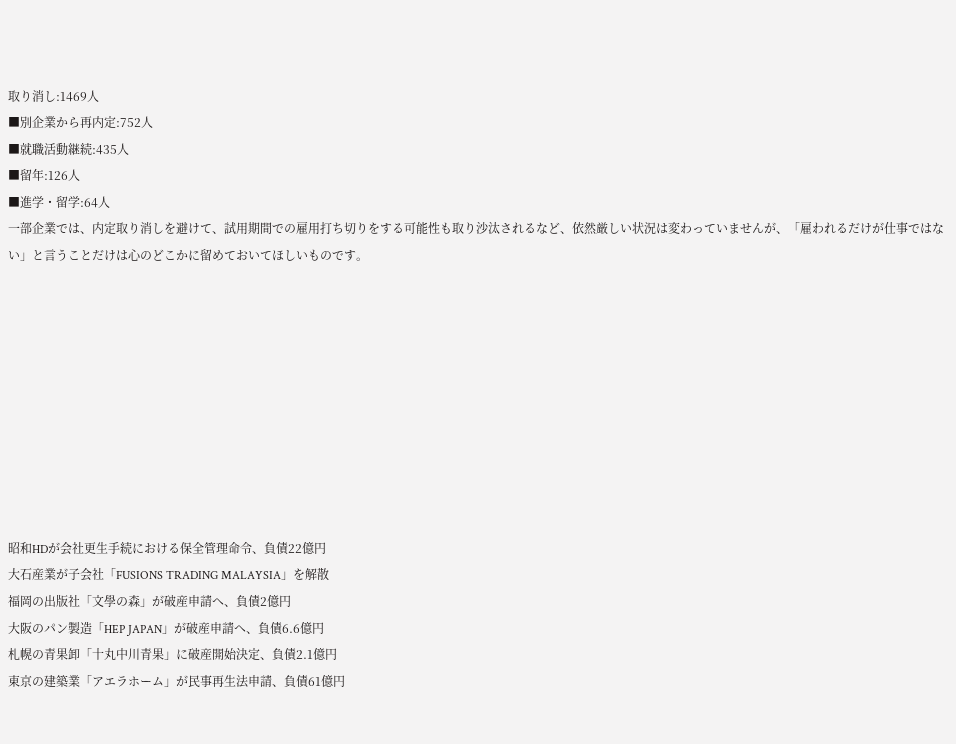取り消し:1469人
■別企業から再内定:752人
■就職活動継続:435人
■留年:126人
■進学・留学:64人
一部企業では、内定取り消しを避けて、試用期間での雇用打ち切りをする可能性も取り沙汰されるなど、依然厳しい状況は変わっていませんが、「雇われるだけが仕事ではない」と言うことだけは心のどこかに留めておいてほしいものです。










昭和HDが会社更生手続における保全管理命令、負債22億円
大石産業が子会社「FUSIONS TRADING MALAYSIA」を解散
福岡の出版社「文學の森」が破産申請へ、負債2億円
大阪のパン製造「HEP JAPAN」が破産申請へ、負債6.6億円
札幌の青果卸「十丸中川青果」に破産開始決定、負債2.1億円
東京の建築業「アエラホーム」が民事再生法申請、負債61億円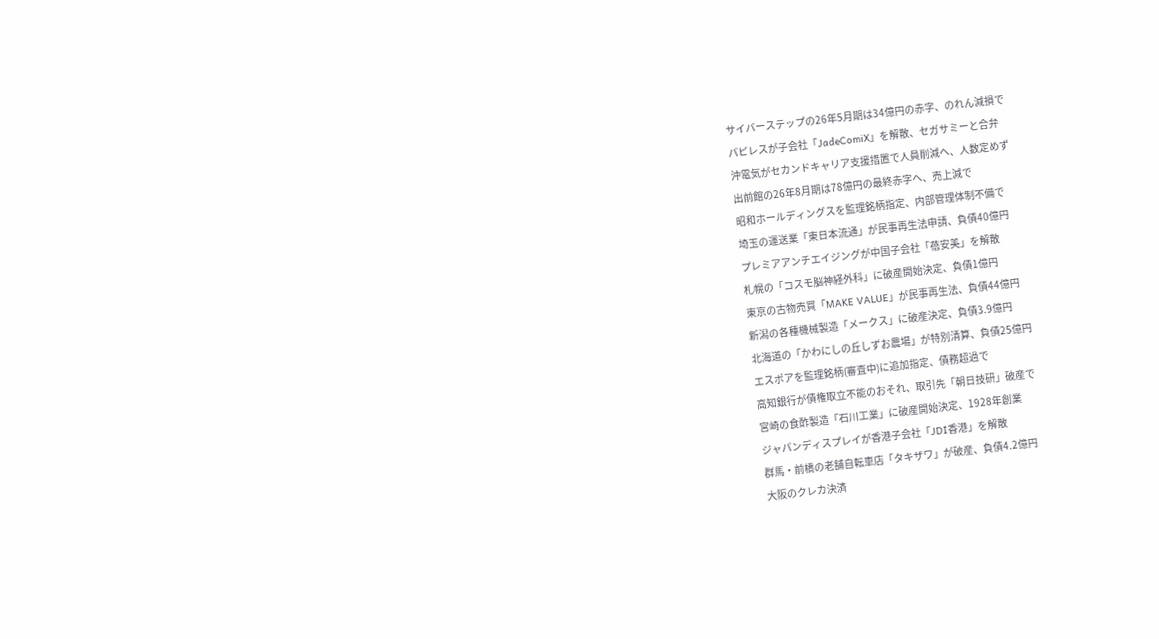サイバーステップの26年5月期は34億円の赤字、のれん減損で
パピレスが子会社「JadeComiX」を解散、セガサミーと合弁
沖電気がセカンドキャリア支援措置で人員削減へ、人数定めず
出前館の26年8月期は78億円の最終赤字へ、売上減で
昭和ホールディングスを監理銘柄指定、内部管理体制不備で
埼玉の運送業「東日本流通」が民事再生法申請、負債40億円
プレミアアンチエイジングが中国子会社「蓓安美」を解散
札幌の「コスモ脳神経外科」に破産開始決定、負債1億円
東京の古物売買「MAKE VALUE」が民事再生法、負債44億円
新潟の各種機械製造「メークス」に破産決定、負債3.9億円
北海道の「かわにしの丘しずお農場」が特別清算、負債25億円
エスポアを監理銘柄(審査中)に追加指定、債務超過で
高知銀行が債権取立不能のおそれ、取引先「朝日技研」破産で
宮崎の食酢製造「石川工業」に破産開始決定、1928年創業
ジャパンディスプレイが香港子会社「JDI香港」を解散
群馬・前橋の老舗自転車店「タキザワ」が破産、負債4.2億円
大阪のクレカ決済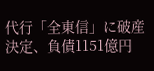代行「全東信」に破産決定、負債1151億円